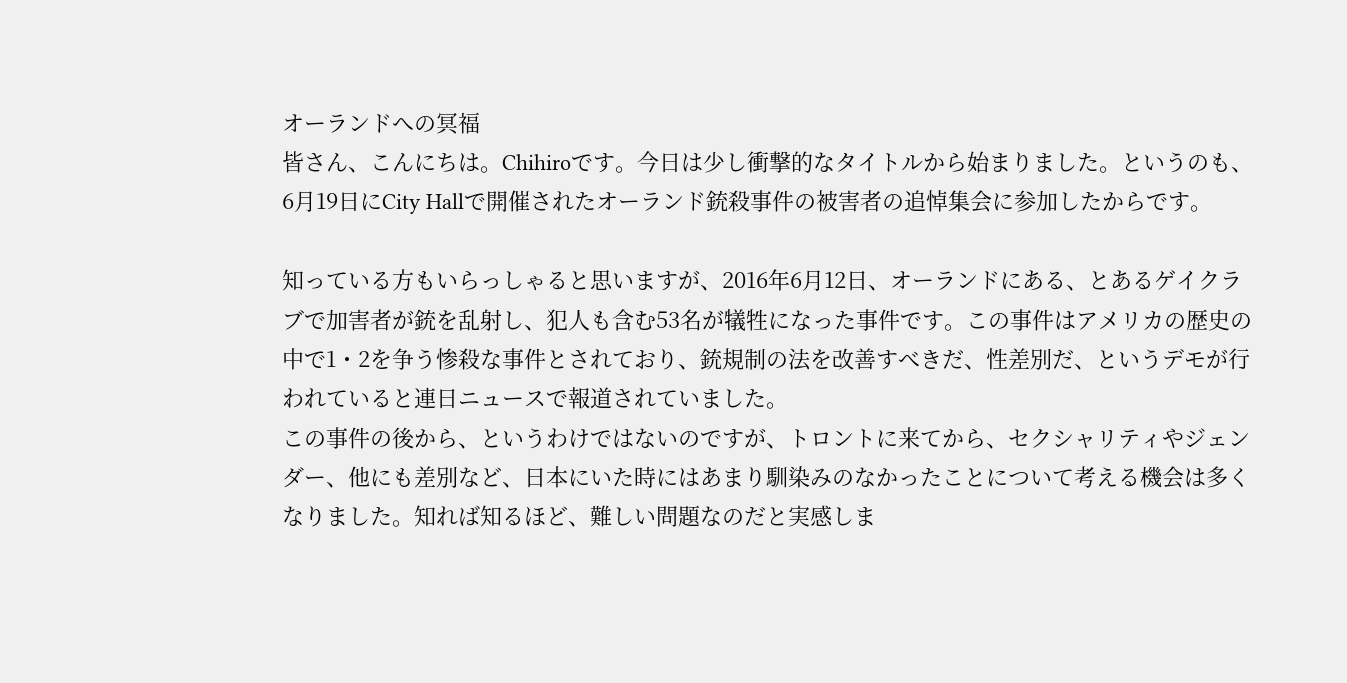オーランドへの冥福
皆さん、こんにちは。Chihiroです。今日は少し衝撃的なタイトルから始まりました。というのも、6月19日にCity Hallで開催されたオーランド銃殺事件の被害者の追悼集会に参加したからです。

知っている方もいらっしゃると思いますが、2016年6月12日、オーランドにある、とあるゲイクラブで加害者が銃を乱射し、犯人も含む53名が犠牲になった事件です。この事件はアメリカの歴史の中で1・2を争う惨殺な事件とされており、銃規制の法を改善すべきだ、性差別だ、というデモが行われていると連日ニュースで報道されていました。
この事件の後から、というわけではないのですが、トロントに来てから、セクシャリティやジェンダー、他にも差別など、日本にいた時にはあまり馴染みのなかったことについて考える機会は多くなりました。知れば知るほど、難しい問題なのだと実感しま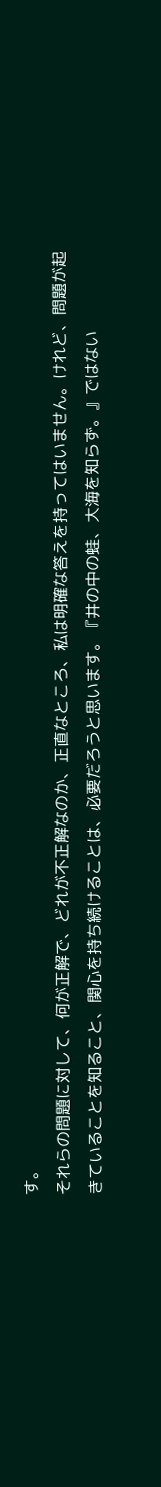す。
それらの問題に対して、何が正解で、どれが不正解なのか、正直なところ、私は明確な答えを持ってはいません。けれど、問題が起きていることを知ること、関心を持ち続けることは、必要だろうと思います。『井の中の蛙、大海を知らず。』ではない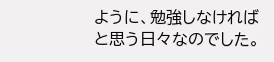ように、勉強しなければと思う日々なのでした。